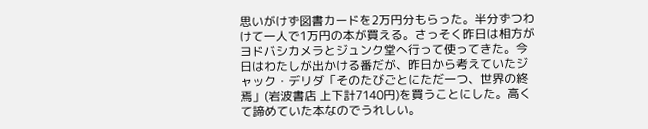思いがけず図書カードを2万円分もらった。半分ずつわけて一人で1万円の本が買える。さっそく昨日は相方がヨドバシカメラとジュンク堂へ行って使ってきた。今日はわたしが出かける番だが、昨日から考えていたジャック・デリダ「そのたびごとにただ一つ、世界の終焉」(岩波書店 上下計7140円)を買うことにした。高くて諦めていた本なのでうれしい。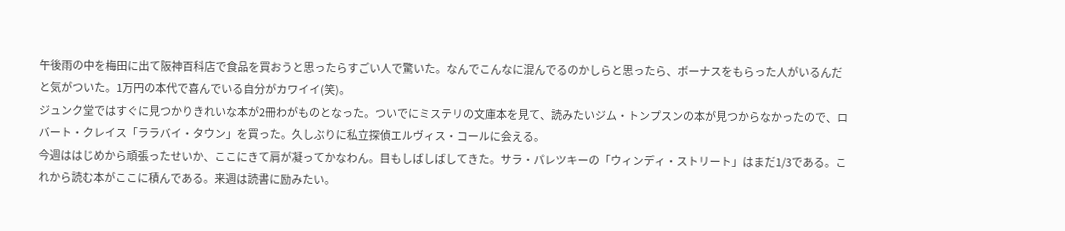午後雨の中を梅田に出て阪神百科店で食品を買おうと思ったらすごい人で驚いた。なんでこんなに混んでるのかしらと思ったら、ボーナスをもらった人がいるんだと気がついた。1万円の本代で喜んでいる自分がカワイイ(笑)。
ジュンク堂ではすぐに見つかりきれいな本が2冊わがものとなった。ついでにミステリの文庫本を見て、読みたいジム・トンプスンの本が見つからなかったので、ロバート・クレイス「ララバイ・タウン」を買った。久しぶりに私立探偵エルヴィス・コールに会える。
今週ははじめから頑張ったせいか、ここにきて肩が凝ってかなわん。目もしばしばしてきた。サラ・パレツキーの「ウィンディ・ストリート」はまだ1/3である。これから読む本がここに積んである。来週は読書に励みたい。